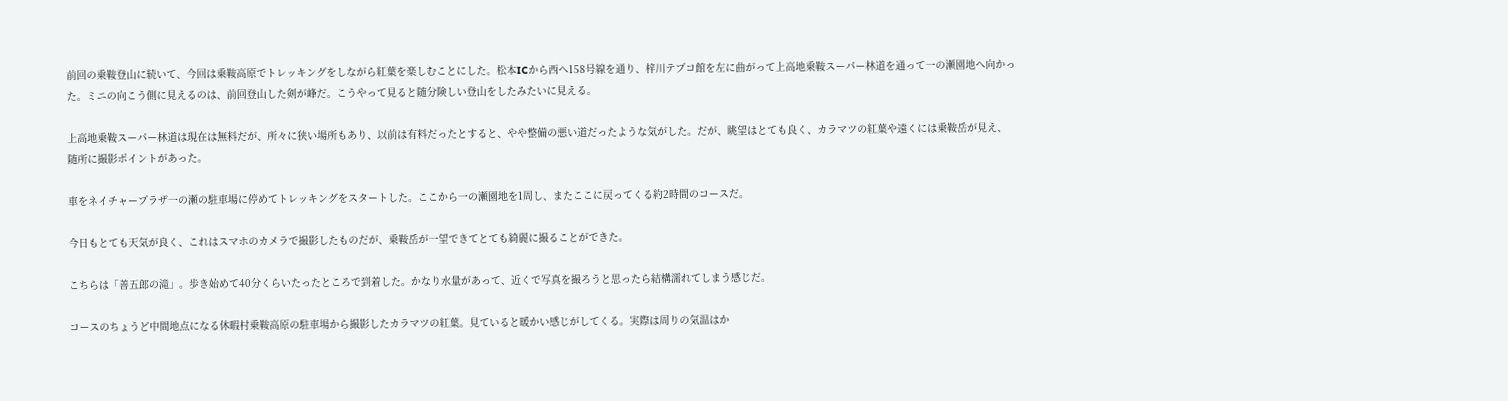前回の乗鞍登山に続いて、今回は乗鞍高原でトレッキングをしながら紅葉を楽しむことにした。松本ICから西へ158号線を通り、梓川テプコ館を左に曲がって上高地乗鞍スーパー林道を通って一の瀬園地へ向かった。ミニの向こう側に見えるのは、前回登山した剣が峰だ。こうやって見ると随分険しい登山をしたみたいに見える。

上高地乗鞍スーパー林道は現在は無料だが、所々に狭い場所もあり、以前は有料だったとすると、やや整備の悪い道だったような気がした。だが、眺望はとても良く、カラマツの紅葉や遠くには乗鞍岳が見え、随所に撮影ポイントがあった。

車をネイチャープラザ一の瀬の駐車場に停めてトレッキングをスタートした。ここから一の瀬園地を1周し、またここに戻ってくる約2時間のコースだ。

今日もとても天気が良く、これはスマホのカメラで撮影したものだが、乗鞍岳が一望できてとても綺麗に撮ることができた。

こちらは「善五郎の滝」。歩き始めて40分くらいたったところで到着した。かなり水量があって、近くで写真を撮ろうと思ったら結構濡れてしまう感じだ。

コースのちょうど中間地点になる休暇村乗鞍高原の駐車場から撮影したカラマツの紅葉。見ていると暖かい感じがしてくる。実際は周りの気温はか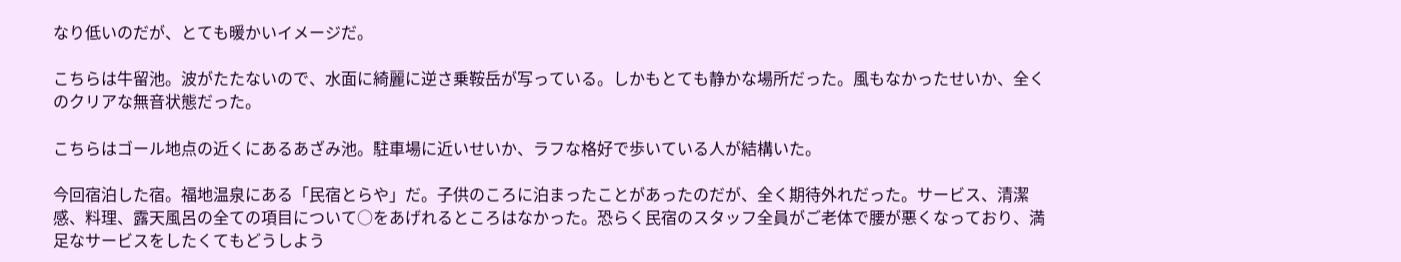なり低いのだが、とても暖かいイメージだ。

こちらは牛留池。波がたたないので、水面に綺麗に逆さ乗鞍岳が写っている。しかもとても静かな場所だった。風もなかったせいか、全くのクリアな無音状態だった。

こちらはゴール地点の近くにあるあざみ池。駐車場に近いせいか、ラフな格好で歩いている人が結構いた。

今回宿泊した宿。福地温泉にある「民宿とらや」だ。子供のころに泊まったことがあったのだが、全く期待外れだった。サービス、清潔感、料理、露天風呂の全ての項目について○をあげれるところはなかった。恐らく民宿のスタッフ全員がご老体で腰が悪くなっており、満足なサービスをしたくてもどうしよう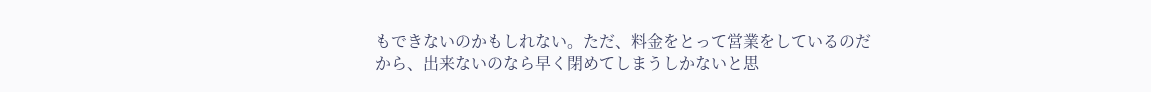もできないのかもしれない。ただ、料金をとって営業をしているのだから、出来ないのなら早く閉めてしまうしかないと思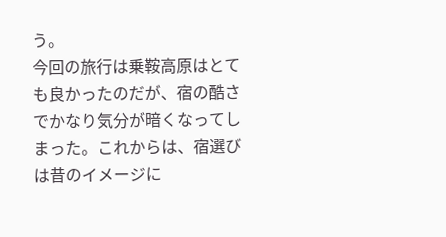う。
今回の旅行は乗鞍高原はとても良かったのだが、宿の酷さでかなり気分が暗くなってしまった。これからは、宿選びは昔のイメージに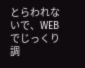とらわれないで、WEBでじっくり調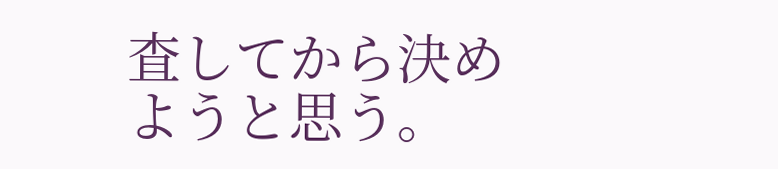査してから決めようと思う。